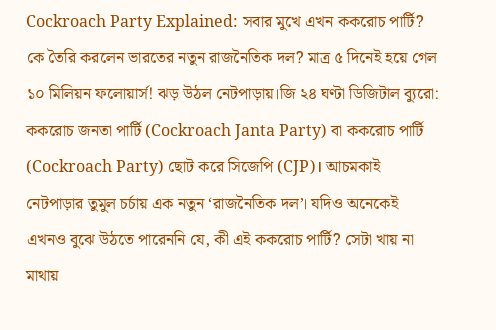Cockroach Party Explained: সবার মুখে এখন ককরোচ পার্টি? কে তৈরি করলেন ভারতের নতুন রাজনৈতিক দল? মাত্র ৫ দিনেই হয়ে গেল ১০ মিলিয়ন ফলোয়ার্স! ঝড় উঠল নেটপাড়ায়।জি ২৪ ঘণ্টা ডিজিটাল ব্যুরো: ককরোচ জনতা পার্টি (Cockroach Janta Party) বা ককরোচ পার্টি (Cockroach Party) ছোট করে সিজেপি (CJP)। আচমকাই নেটপাড়ার তুমুল চর্চায় এক নতুন ‘রাজনৈতিক দল’। যদিও অনেকেই এখনও বুঝে উঠতে পারেননি যে, কী এই ককরোচ পার্টি? সেটা খায় না মাথায়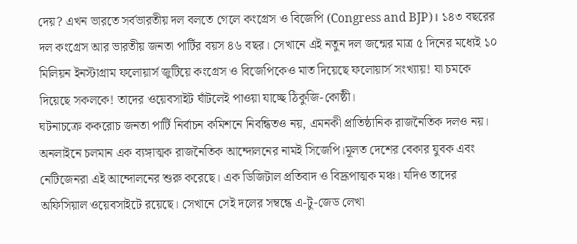দেয়? এখন ভারতে সর্বভারতীয় দল বলতে গেলে কংগ্রেস ও বিজেপি (Congress and BJP)। ১৪৩ বছরের দল কংগ্রেস আর ভারতীয় জনতা পার্টির বয়স ৪৬ বছর। সেখানে এই নতুন দল জন্মের মাত্র ৫ দিনের মধ্যেই ১০ মিলিয়ন ইনস্টাগ্রাম ফলোয়ার্স জুটিয়ে কংগ্রেস ও বিজেপিকেও মাত দিয়েছে ফলোয়ার্স সংখ্যায়! যা চমকে দিয়েছে সকলকে! তাদের ওয়েবসাইট ঘাঁটলেই পাওয়া যাচ্ছে ঠিকুজি-কোষ্ঠী।
ঘটনাচক্রে ককরোচ জনতা পার্টি নির্বাচন কমিশনে নিবন্ধিতও নয়, এমনকী প্রাতিষ্ঠানিক রাজনৈতিক দলও নয়। অনলাইনে চলমান এক ব্যঙ্গাত্মক রাজনৈতিক আন্দোলনের নামই সিজেপি।মূলত দেশের বেকার যুবক এবং নেটিজেনরা এই আন্দোলনের শুরু করেছে। এক ডিজিটাল প্রতিবাদ ও বিদ্রূপাত্মক মঞ্চ। যদিও তাদের অফিসিয়াল ওয়েবসাইটে রয়েছে। সেখানে সেই দলের সম্বন্ধে এ-টু-জেড লেখা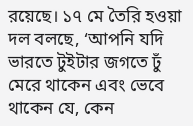রয়েছে। ১৭ মে তৈরি হওয়া দল বলছে, ‘আপনি যদি ভারতে টুইটার জগতে ঢুঁ মেরে থাকেন এবং ভেবে থাকেন যে, কেন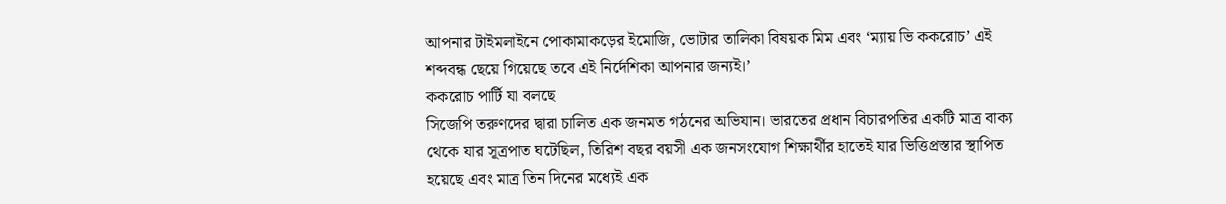আপনার টাইমলাইনে পোকামাকড়ের ইমোজি, ভোটার তালিকা বিষয়ক মিম এবং ‘ম্যায় ভি ককরোচ’ এই শব্দবন্ধ ছেয়ে গিয়েছে তবে এই নির্দেশিকা আপনার জন্যই।’
ককরোচ পার্টি যা বলছে
সিজেপি তরুণদের দ্বারা চালিত এক জনমত গঠনের অভিযান। ভারতের প্রধান বিচারপতির একটি মাত্র বাক্য থেকে যার সূত্রপাত ঘটেছিল, তিরিশ বছর বয়সী এক জনসংযোগ শিক্ষার্থীর হাতেই যার ভিত্তিপ্রস্তার স্থাপিত হয়েছে এবং মাত্র তিন দিনের মধ্যেই এক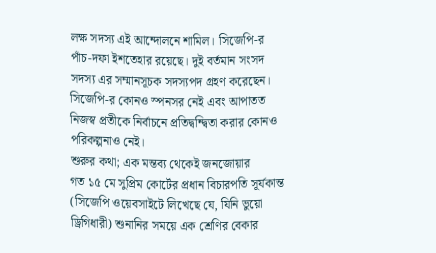লক্ষ সদস্য এই আন্দোলনে শামিল। সিজেপি-র পাঁচ-দফা ইশতেহার রয়েছে। দুই বর্তমান সংসদ সদস্য এর সম্মানসূচক সদস্যপদ গ্রহণ করেছেন। সিজেপি-র কোনও স্পনসর নেই এবং আপাতত নিজস্ব প্রতীকে নির্বাচনে প্রতিদ্বন্দ্বিতা করার কোনও পরিকল্পনাও নেই।
শুরুর কথা; এক মন্তব্য থেকেই জনজোয়ার
গত ১৫ মে সুপ্রিম কোর্টের প্রধান বিচারপতি সূর্যকান্ত (সিজেপি ওয়েবসাইটে লিখেছে যে, যিনি ভুয়ো ড্রিগিধারী) শুনানির সময়ে এক শ্রেণির বেকার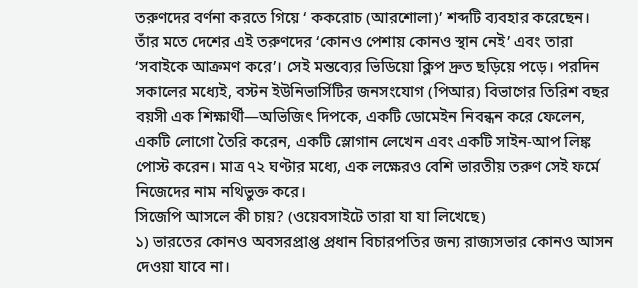তরুণদের বর্ণনা করতে গিয়ে ‘ ককরোচ (আরশোলা)’ শব্দটি ব্যবহার করেছেন। তাঁর মতে দেশের এই তরুণদের ‘কোনও পেশায় কোনও স্থান নেই’ এবং তারা ‘সবাইকে আক্রমণ করে’। সেই মন্তব্যের ভিডিয়ো ক্লিপ দ্রুত ছড়িয়ে পড়ে। পরদিন সকালের মধ্যেই, বস্টন ইউনিভার্সিটির জনসংযোগ (পিআর) বিভাগের তিরিশ বছর বয়সী এক শিক্ষার্থী—অভিজিৎ দিপকে, একটি ডোমেইন নিবন্ধন করে ফেলেন, একটি লোগো তৈরি করেন, একটি স্লোগান লেখেন এবং একটি সাইন-আপ লিঙ্ক পোস্ট করেন। মাত্র ৭২ ঘণ্টার মধ্যে, এক লক্ষেরও বেশি ভারতীয় তরুণ সেই ফর্মে নিজেদের নাম নথিভুক্ত করে।
সিজেপি আসলে কী চায়? (ওয়েবসাইটে তারা যা যা লিখেছে)
১) ভারতের কোনও অবসরপ্রাপ্ত প্রধান বিচারপতির জন্য রাজ্যসভার কোনও আসন দেওয়া যাবে না।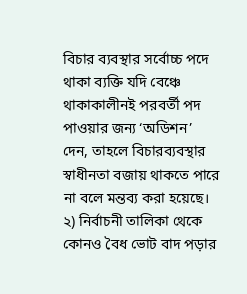বিচার ব্যবস্থার সর্বোচ্চ পদে থাকা ব্যক্তি যদি বেঞ্চে থাকাকালীনই পরবর্তী পদ পাওয়ার জন্য ‘অডিশন’ দেন, তাহলে বিচারব্যবস্থার স্বাধীনতা বজায় থাকতে পারে না বলে মন্তব্য করা হয়েছে।
২) নির্বাচনী তালিকা থেকে কোনও বৈধ ভোট বাদ পড়ার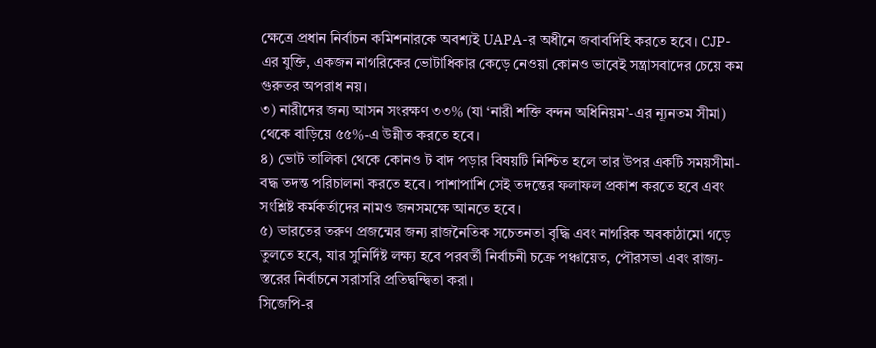ক্ষেত্রে প্রধান নির্বাচন কমিশনারকে অবশ্যই UAPA-র অধীনে জবাবদিহি করতে হবে। CJP-এর যুক্তি, একজন নাগরিকের ভোটাধিকার কেড়ে নেওয়া কোনও ভাবেই সন্ত্রাসবাদের চেয়ে কম গুরুতর অপরাধ নয়।
৩) নারীদের জন্য আসন সংরক্ষণ ৩৩% (যা ‘নারী শক্তি বন্দন অধিনিয়ম’-এর ন্যূনতম সীমা) থেকে বাড়িয়ে ৫৫%-এ উন্নীত করতে হবে।
৪) ভোট তালিকা থেকে কোনও ট বাদ পড়ার বিষয়টি নিশ্চিত হলে তার উপর একটি সময়সীমা-বদ্ধ তদন্ত পরিচালনা করতে হবে। পাশাপাশি সেই তদন্তের ফলাফল প্রকাশ করতে হবে এবং সংশ্লিষ্ট কর্মকর্তাদের নামও জনসমক্ষে আনতে হবে।
৫) ভারতের তরুণ প্রজন্মের জন্য রাজনৈতিক সচেতনতা বৃদ্ধি এবং নাগরিক অবকাঠামো গড়ে তুলতে হবে, যার সুনির্দিষ্ট লক্ষ্য হবে পরবর্তী নির্বাচনী চক্রে পঞ্চায়েত, পৌরসভা এবং রাজ্য-স্তরের নির্বাচনে সরাসরি প্রতিদ্বন্দ্বিতা করা।
সিজেপি-র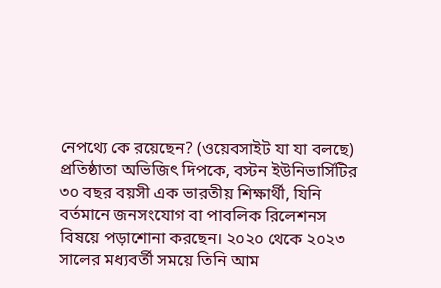নেপথ্যে কে রয়েছেন? (ওয়েবসাইট যা যা বলছে)
প্রতিষ্ঠাতা অভিজিৎ দিপকে, বস্টন ইউনিভার্সিটির ৩০ বছর বয়সী এক ভারতীয় শিক্ষার্থী, যিনি বর্তমানে জনসংযোগ বা পাবলিক রিলেশনস বিষয়ে পড়াশোনা করছেন। ২০২০ থেকে ২০২৩ সালের মধ্যবর্তী সময়ে তিনি আম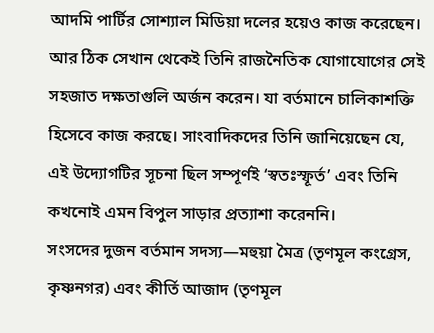আদমি পার্টির সোশ্যাল মিডিয়া দলের হয়েও কাজ করেছেন। আর ঠিক সেখান থেকেই তিনি রাজনৈতিক যোগাযোগের সেই সহজাত দক্ষতাগুলি অর্জন করেন। যা বর্তমানে চালিকাশক্তি হিসেবে কাজ করছে। সাংবাদিকদের তিনি জানিয়েছেন যে, এই উদ্যোগটির সূচনা ছিল সম্পূর্ণই ‘স্বতঃস্ফূর্ত’ এবং তিনি কখনোই এমন বিপুল সাড়ার প্রত্যাশা করেননি।
সংসদের দুজন বর্তমান সদস্য—মহুয়া মৈত্র (তৃণমূল কংগ্রেস, কৃষ্ণনগর) এবং কীর্তি আজাদ (তৃণমূল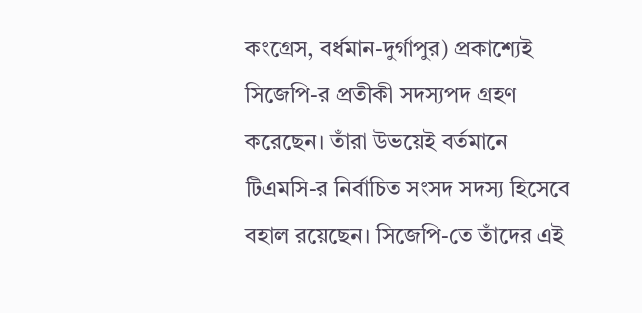কংগ্রেস, বর্ধমান-দুর্গাপুর) প্রকাশ্যেই সিজেপি-র প্রতীকী সদস্যপদ গ্রহণ করেছেন। তাঁরা উভয়েই বর্তমানে টিএমসি-র নির্বাচিত সংসদ সদস্য হিসেবে বহাল রয়েছেন। সিজেপি-তে তাঁদের এই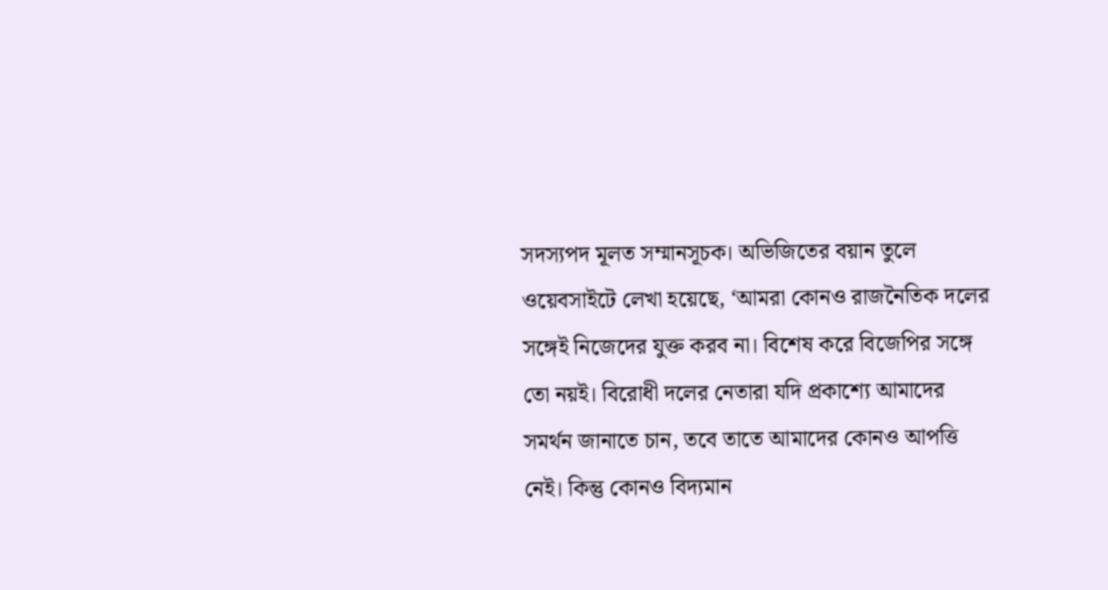সদস্যপদ মূলত সম্মানসূচক। অভিজিতের বয়ান তুলে ওয়েবসাইটে লেখা হয়েছে, ‘আমরা কোনও রাজনৈতিক দলের সঙ্গেই নিজেদের যুক্ত করব না। বিশেষ করে বিজেপির সঙ্গে তো নয়ই। বিরোধী দলের নেতারা যদি প্রকাশ্যে আমাদের সমর্থন জানাতে চান, তবে তাতে আমাদের কোনও আপত্তি নেই। কিন্তু কোনও বিদ্যমান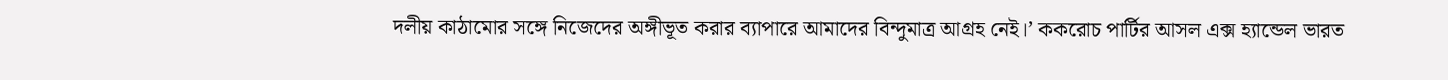দলীয় কাঠামোর সঙ্গে নিজেদের অঙ্গীভূত করার ব্যাপারে আমাদের বিন্দুমাত্র আগ্রহ নেই।’ ককরোচ পার্টির আসল এক্স হ্যান্ডেল ভারত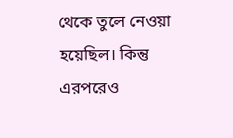থেকে তুলে নেওয়া হয়েছিল। কিন্তু এরপরেও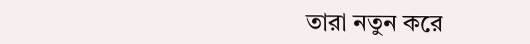তারা নতুন করে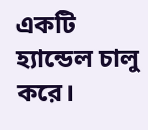একটি হ্যান্ডেল চালু করে।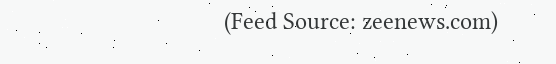(Feed Source: zeenews.com)